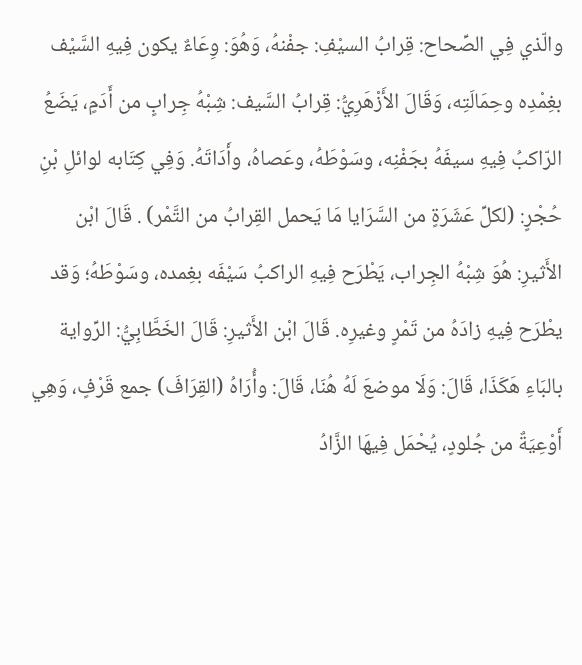والّذي فِي الصِّحاح: قِرابُ السيْفِ: جفْنهُ، وَهُوَ: وِعَاءٌ يكون فِيهِ السَّيْف بغِمْدِه وحِمَالَتِه، وَقَالَ الأَزْهَرِيُّ: قِرابُ السَّيف: شِبْهُ جِرابٍ من أَدَمٍ، يَضَعُ الرّاكبُ فِيهِ سيفَهُ بجَفْنِه، وسَوْطَهُ، وعَصاهُ، وأَدَاتَهُ. وَفِي كِتَابه لوائلِ بْنِ حُجْرٍ: (لكلِّ عَشَرَةٍ من السَّرَايا مَا يَحمل القِرابُ من التَّمْر) . قَالَ ابْن الأَثيرِ: هُوَ شِبْهُ الجِراب، يَطْرَح فِيهِ الراكبُ سَيْفَه بغِمده، وسَوْطَهُ؛ وَقد يطْرَح فِيهِ زادَهُ من تَمْرٍ وغيرِه. قَالَ ابْن الأَثيرِ: قَالَ الخَطَّابِيُّ: الرِّواية بالبَاءِ هَكَذَا، قَالَ: وَلَا موضعَ لَهُ هُنَا، قَالَ: وأُرَاهُ (القِرَافَ) جمع قَرْفٍ، وَهِي أَوْعِيَةٌ من جُلودٍ، يُحْمَل فِيهَا الزَّادُ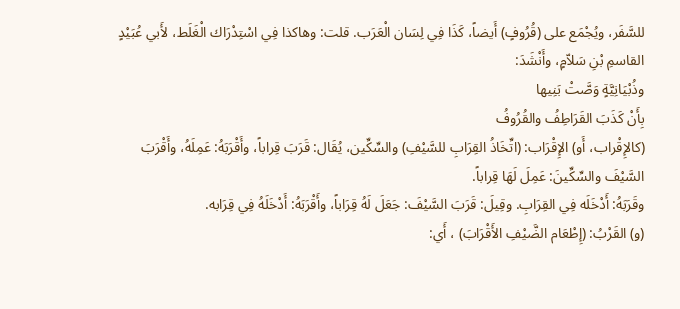للسَّفَر، ويُجْمَع على (قُرُوفٍ) أَيضاً، كَذَا فِي لِسَان الْعَرَب. قلت: وهاكذا فِي اسْتِدْرَاك الْغَلَط، لأَبي عُبَيْدٍ القاسمِ بْنِ سَلاّمٍ، وأَنْشَدَ:
وذُبْيَانِيَّةٍ وَصَّتْ بَنِيها
بِأَنْ كَذَبَ القَرَاطِفُ والقُرُوفُ
(كالإِقْراب، أَو) الإِقْرَاب: (اتِّخَاذُ القِرَابِ للسَّيْفِ) والسِّكِّين، يُقَال: قَرَبَ قِراباً، وأَقْرَبَهُ: عَمِلَهُ، وأَقْرَبَ السَّيْفَ والسِّكِّينَ: عَمِلَ لَهَا قِراباً.
وقَرَبَهُ: أَدْخَلَه فِي القِرَابِ. وقِيلَ: قَرَبَ السَّيْفَ: جَعَلَ لَهُ قِرَاباً، وأَقْرَبَهُ: أَدْخَلَهُ فِي قِرَابه.
(و) القَرْبُ: (إِطْعَام الضَّيْفِ الأَقْرَابَ) ، أَي: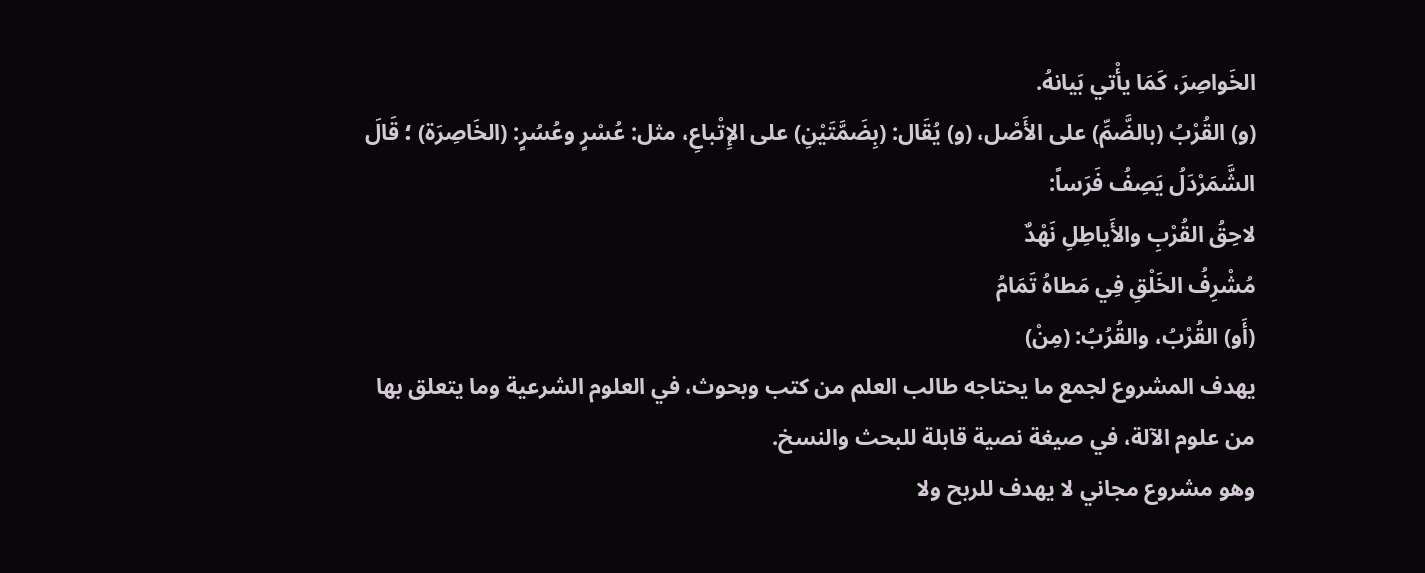الخَواصِرَ، كَمَا يأْتي بَيانهُ.
(و) القُرْبُ (بالضَّمِّ) على الأَصْل، (و) يُقَال: (بِضَمَّتَيْنِ) على الإِتْباعِ، مثل: عُسْرٍ وعُسُرٍ: (الخَاصِرَة) ؛ قَالَ الشَّمَرْدَلُ يَصِفُ فَرَساً:
لاحِقُ القُرْبِ والأَياطِلِ نَهْدٌ
مُشْرِفُ الخَلْقِ فِي مَطاهُ تَمَامُ
(أَو) القُرْبُ، والقُرُبُ: (مِنْ)
يهدف المشروع لجمع ما يحتاجه طالب العلم من كتب وبحوث، في العلوم الشرعية وما يتعلق بها من علوم الآلة، في صيغة نصية قابلة للبحث والنسخ.
وهو مشروع مجاني لا يهدف للربح ولا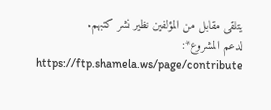يتلقى مقابل من المؤلفين نظير نشر كتبهم.
لدعم المشروع*: https://ftp.shamela.ws/page/contribute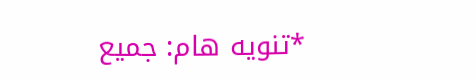*تنويه هام: جميع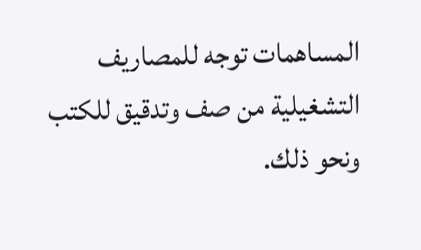المساهمات توجه للمصاريف التشغيلية من صف وتدقيق للكتب ونحو ذلك.